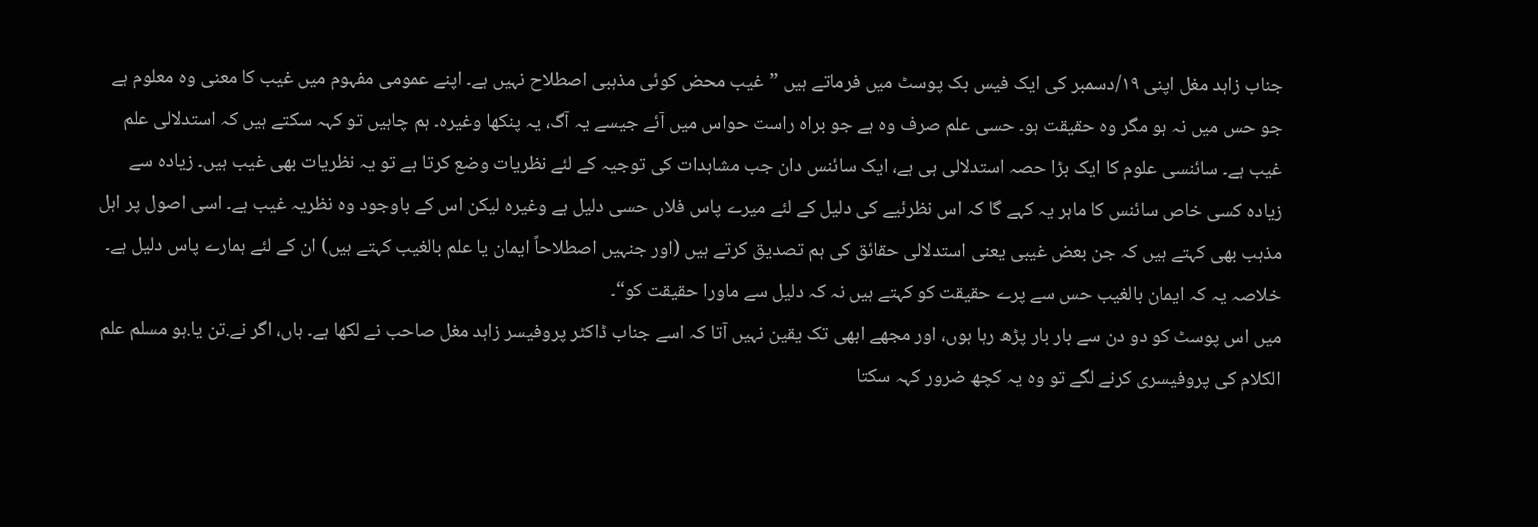جناب زاہد مغل اپنی ۱۹/دسمبر کی ایک فیس بک پوسٹ میں فرماتے ہیں ”غیب محض کوئی مذہبی اصطلاح نہیں ہے۔ اپنے عمومی مفہوم میں غیب کا معنی وہ معلوم ہے جو حس میں نہ ہو مگر وہ حقیقت ہو۔ حسی علم صرف وہ ہے جو براہ راست حواس میں آئے جیسے یہ آگ، یہ پنکھا وغیرہ۔ ہم چاہیں تو کہہ سکتے ہیں کہ استدلالی علم غیب ہے۔ سائنسی علوم کا ایک بڑا حصہ استدلالی ہی ہے، ایک سائنس دان جب مشاہدات کی توجیہ کے لئے نظریات وضع کرتا ہے تو یہ نظریات بھی غیب ہیں۔ زیادہ سے زیادہ کسی خاص سائنس کا ماہر یہ کہے گا کہ اس نظرئیے کی دلیل کے لئے میرے پاس فلاں حسی دلیل ہے وغیرہ لیکن اس کے باوجود وہ نظریہ غیب ہے۔ اسی اصول پر اہل مذہب بھی کہتے ہیں کہ جن بعض غیبی یعنی استدلالی حقائق کی ہم تصدیق کرتے ہیں (اور جنہیں اصطلاحاً ایمان یا علم بالغیب کہتے ہیں) ان کے لئے ہمارے پاس دلیل ہے۔ خلاصہ یہ کہ ایمان بالغیب حس سے پرے حقیقت کو کہتے ہیں نہ کہ دلیل سے ماورا حقیقت کو“۔
میں اس پوسٹ کو دو دن سے بار بار پڑھ رہا ہوں، اور مجھے ابھی تک یقین نہیں آتا کہ اسے جناب ڈاکٹر پروفیسر زاہد مغل صاحب نے لکھا ہے۔ ہاں، اگر نے.تن یا.ہو مسلم علم الکلام کی پروفیسری کرنے لگے تو وہ یہ کچھ ضرور کہہ سکتا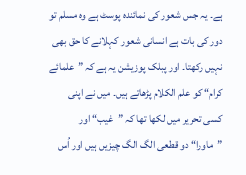ہے۔ یہ جس شعور کی نمائندہ پوسٹ ہے وہ مسلم تو دور کی بات ہے انسانی شعور کہلانے کا حق بھی نہیں رکھتا۔ اور پبلک پوزیشن یہ ہے کہ ”علمائے کرام“ کو علم الکلام پڑھاتے ہیں۔ میں نے اپنی کسی تحریر میں لکھا تھا کہ ”غیب“ اور ”ماورا“ دو قطعی الگ الگ چیزیں ہیں اور اُس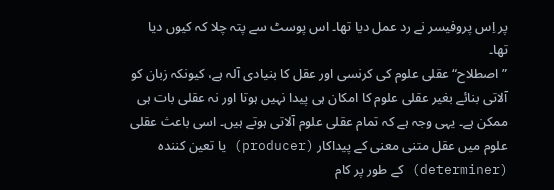پر اِس پروفیسر نے رد عمل دیا تھا۔ اس پوسٹ سے پتہ چلا کہ کیوں دیا تھا۔
”اصطلاح“ عقلی علوم کی کرنسی اور عقل کا بنیادی آلہ ہے، کیونکہ زبان کو آلاتی بنائے بغیر عقلی علوم کا امکان ہی پیدا نہیں ہوتا اور نہ عقلی بات ہی ممکن ہے۔ یہی وجہ ہے کہ تمام عقلی علوم آلاتی ہوتے ہیں۔ اسی باعث عقلی علوم میں عقل متنی معنی کے پیداکار (producer) یا تعین کنندہ (determiner) کے طور پر کام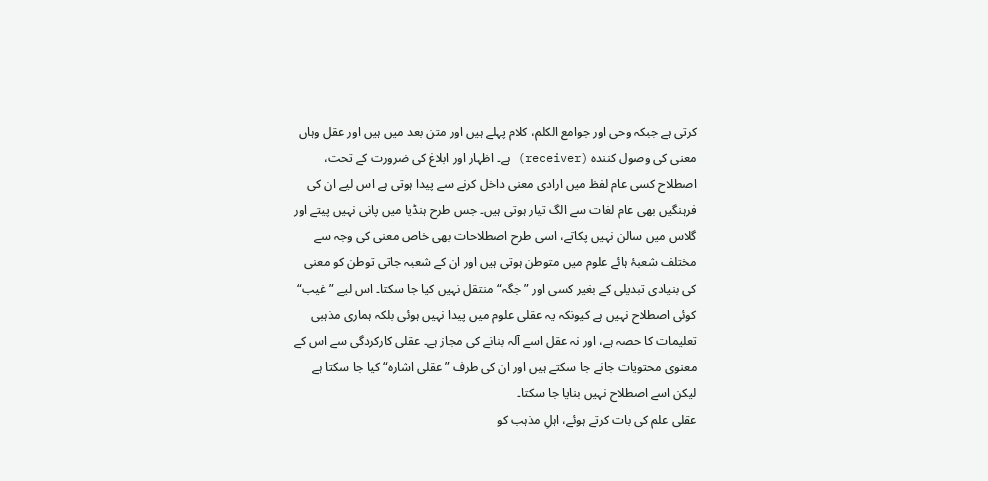کرتی ہے جبکہ وحی اور جوامع الکلم، کلام پہلے ہیں اور متن بعد میں ہیں اور عقل وہاں معنی کی وصول کنندہ (receiver) ہے۔ اظہار اور ابلاغ کی ضرورت کے تحت، اصطلاح کسی عام لفظ میں ارادی معنی داخل کرنے سے پیدا ہوتی ہے اس لیے ان کی فرہنگیں بھی عام لغات سے الگ تیار ہوتی ہیں۔ جس طرح ہنڈیا میں پانی نہیں پیتے اور گلاس میں سالن نہیں پکاتے، اسی طرح اصطلاحات بھی خاص معنی کی وجہ سے مختلف شعبۂ ہائے علوم میں متوطن ہوتی ہیں اور ان کے شعبہ جاتی توطن کو معنی کی بنیادی تبدیلی کے بغیر کسی اور ”جگہ“ منتقل نہیں کیا جا سکتا۔ اس لیے ”غیب“ کوئی اصطلاح نہیں ہے کیونکہ یہ عقلی علوم میں پیدا نہیں ہوئی بلکہ ہماری مذہبی تعلیمات کا حصہ ہے، اور نہ عقل اسے آلہ بنانے کی مجاز ہے۔ عقلی کارکردگی سے اس کے معنوی محتویات جانے جا سکتے ہیں اور ان کی طرف ”عقلی اشارہ“ کیا جا سکتا ہے لیکن اسے اصطلاح نہیں بنایا جا سکتا۔
عقلی علم کی بات کرتے ہوئے، اہلِ مذہب کو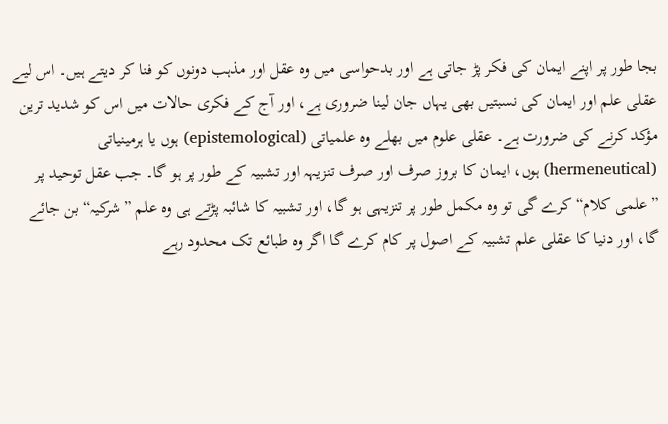بجا طور پر اپنے ایمان کی فکر پڑ جاتی ہے اور بدحواسی میں وہ عقل اور مذہب دونوں کو فنا کر دیتے ہیں۔ اس لیے عقلی علم اور ایمان کی نسبتیں بھی یہاں جان لینا ضروری ہے، اور آج کے فکری حالات میں اس کو شدید ترین مؤکد کرنے کی ضرورت ہے۔ عقلی علوم میں بھلے وہ علمیاتی (epistemological) ہوں یا ہرمینیاتی (hermeneutical) ہوں، ایمان کا بروز صرف اور صرف تنزیہہ اور تشبیہ کے طور پر ہو گا۔ جب عقل توحید پر ”علمی کلام“ کرے گی تو وہ مکمل طور پر تنزیہی ہو گا، اور تشبیہ کا شائبہ پڑتے ہی وہ علم ”شرکیہ“ بن جائے گا، اور دنیا کا عقلی علم تشبیہ کے اصول پر کام کرے گا اگر وہ طبائع تک محدود رہے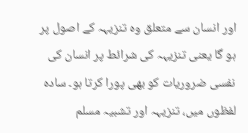اور انسان سے متعلق وہ تنزیہہ کے اصول پر ہو گا یعنی تنزیہہ کی شرائط پر انسان کی نفسی ضروریات کو بھی پورا کرتا ہو۔ سادہ لفظوں میں، تنزیہہ اور تشبیہ مسلم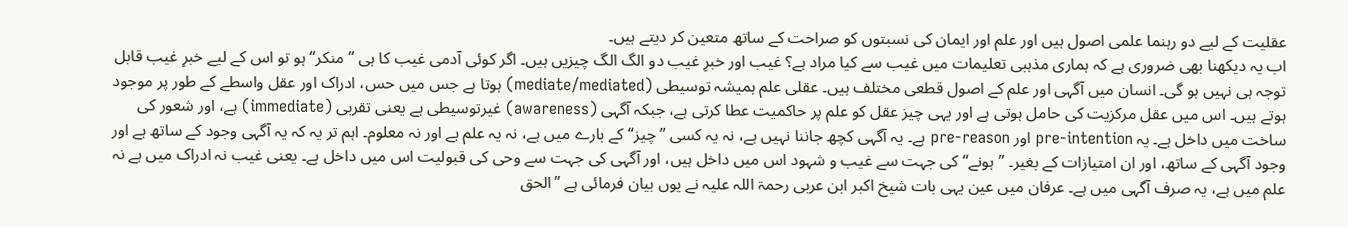عقلیت کے لیے دو رہنما علمی اصول ہیں اور علم اور ایمان کی نسبتوں کو صراحت کے ساتھ متعین کر دیتے ہیں۔
اب یہ دیکھنا بھی ضروری ہے کہ ہماری مذہبی تعلیمات میں غیب سے کیا مراد ہے؟ غیب اور خبرِ غیب دو الگ الگ چیزیں ہیں۔ اگر کوئی آدمی غیب کا ہی ”منکر“ ہو تو اس کے لیے خبرِ غیب قابل توجہ ہی نہیں ہو گی۔ انسان میں آگہی اور علم کے اصول قطعی مختلف ہیں۔ عقلی علم ہمیشہ توسیطی (mediate/mediated) ہوتا ہے جس میں حس، ادراک اور عقل واسطے کے طور پر موجود ہوتے ہیں۔ اس میں عقل مرکزیت کی حامل ہوتی ہے اور یہی چیز عقل کو علم پر حاکمیت عطا کرتی ہے، جبکہ آگہی (awareness) غیرتوسیطی ہے یعنی تقربی (immediate) ہے، اور شعور کی ساخت میں داخل ہے۔ یہ pre-intention اور pre-reason ہے۔ یہ آگہی کچھ جاننا نہیں ہے، نہ یہ کسی ”چیز“ کے بارے میں ہے، نہ یہ علم ہے اور نہ معلوم۔ اہم تر یہ کہ یہ آگہی وجود کے ساتھ ہے اور وجود آگہی کے ساتھ، اور ان امتیازات کے بغیر۔ ”ہونے“ کی جہت سے غیب و شہود اس میں داخل ہیں، اور آگہی کی جہت سے وحی کی قبولیت اس میں داخل ہے۔ یعنی غیب نہ ادراک میں ہے نہ علم میں ہے، یہ صرف آگہی میں ہے۔ عرفان میں عین یہی بات شیخ اکبر ابن عربی رحمۃ اللہ علیہ نے یوں بیان فرمائی ہے ”الحق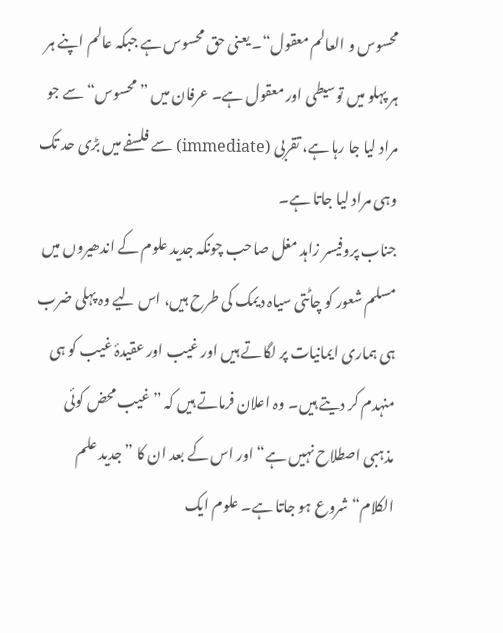محسوس و العالم معقول“۔ یعنی حق محسوس ہے جبکہ عالم اپنے ہر ہر پہلو میں توسیطی اور معقول ہے۔ عرفان میں ”محسوس“ سے جو مراد لیا جا رہا ہے، تقربی (immediate) سے فلسفے میں بڑی حد تک وہی مراد لیا جاتا ہے۔
جناب پروفیسر زاہد مغل صاحب چونکہ جدید علوم کے اندھیروں میں مسلم شعور کو چاٹتی سیاہ دیمک کی طرح ہیں، اس لیے وہ پہلی ضرب ہی ہماری ایمانیات پر لگاتے ہیں اور غیب اور عقیدۂ غیب کو ہی منہدم کر دیتے ہیں۔ وہ اعلان فرماتے ہیں کہ ”غیب محض کوئی مذہبی اصطلاح نہیں ہے“ اور اس کے بعد ان کا ”جدید علم الکلام“ شروع ہو جاتا ہے۔ علوم ایک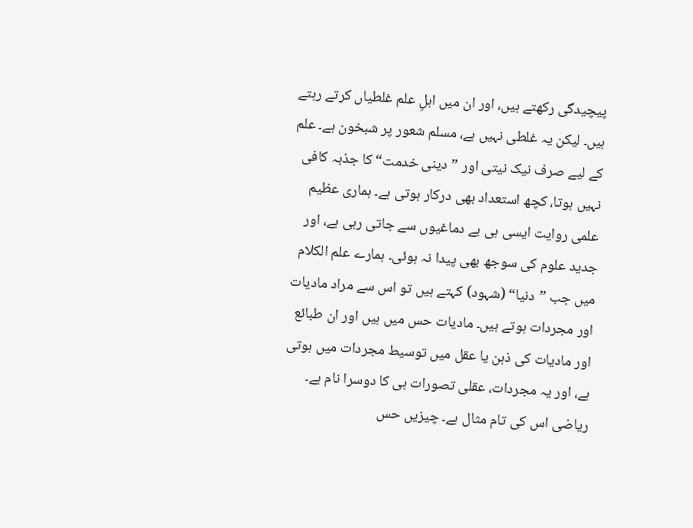پیچیدگی رکھتے ہیں، اور ان میں اہلِ علم غلطیاں کرتے رہتے ہیں۔ لیکن یہ غلطی نہیں ہے، مسلم شعور پر شبخون ہے۔ علم کے لیے صرف نیک نیتی اور ”دینی خدمت“ کا جذبہ کافی نہیں ہوتا، کچھ استعداد بھی درکار ہوتی ہے۔ ہماری عظیم علمی روایت ایسی ہی بے دماغیوں سے جاتی رہی ہے، اور جدید علوم کی سوجھ بھی پیدا نہ ہوئی۔ ہمارے علم الکلام میں جب ”دنیا“ (شہود) کہتے ہیں تو اس سے مراد مادیات اور مجردات ہوتے ہیں۔ مادیات حس میں ہیں اور ان طبائع اور مادیات کی ذہن یا عقل میں توسیط مجردات میں ہوتی ہے، اور یہ مجردات، عقلی تصورات ہی کا دوسرا نام ہے۔ ریاضی اس کی تام مثال ہے۔ چیزیں حس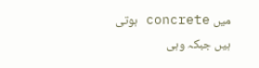میں concrete ہوتی ہیں جبکہ وہی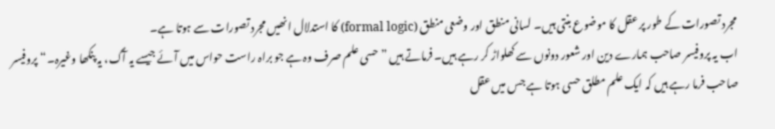مجرد تصورات کے طور پر عقل کا موضوع بنتی ہیں۔ لسانی منطق اور وضعی منطق (formal logic) کا استدلال انھیں مجرد تصورات سے ہوتا ہے۔
اب یہ پروفیسر صاحب ہمارے دین اور شعور دونوں سے کھلواڑ کر رہے ہیں۔ فرماتے ہیں ”حسی علم صرف وہ ہے جو براہ راست حواس میں آئے جیسے یہ آگ، یہ پنکھا وغیرہ۔“ پروفیسر صاحب فرما رہے ہیں کہ ایک علم مطلق حسی ہوتا ہے جس میں عقل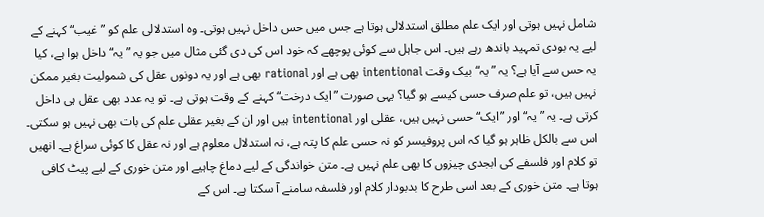شامل نہیں ہوتی اور ایک علم مطلق استدلالی ہوتا ہے جس میں حس داخل نہیں ہوتی۔ وہ استدلالی علم کو ”غیب“ کہنے کے لیے یہ بودی تمہید باندھ رہے ہیں۔ اس جاہل سے کوئی پوچھے کہ خود اس کی دی گئی مثال میں جو یہ ”یہ“ داخل ہوا ہے، کیا یہ حس سے آیا ہے؟ یہ ”یہ“ بیک وقت intentional بھی ہے اور rational بھی ہے اور یہ دونوں عقل کی شمولیت بغیر ممکن نہیں ہیں، تو علم صرف حسی کیسے ہو گیا؟ یہی صورت ”ایک درخت“ کہنے کے وقت ہوتی ہے۔ تو یہ عدد بھی عقل ہی داخل کرتی ہے۔ یہ ”یہ“ اور ”ایک“ حسی نہیں ہیں، عقلی اور intentional ہیں اور ان کے بغیر عقلی علم کی بات بھی نہیں ہو سکتی۔ اس سے بالکل ظاہر ہو گیا کہ اس پروفیسر کو نہ حسی علم کا پتہ ہے، نہ استدلال معلوم ہے اور نہ عقل کا کوئی سراغ ہے۔ انھیں تو کلام اور فلسفے کی ابجدی چیزوں کا بھی علم نہیں ہے۔ متن خواندگی کے لیے دماغ چاہیے اور متن خوری کے لیے پیٹ کافی ہوتا ہے۔ متن خوری کے بعد اسی طرح کا بدبودار کلام اور فلسفہ سامنے آ سکتا ہے۔ اس کے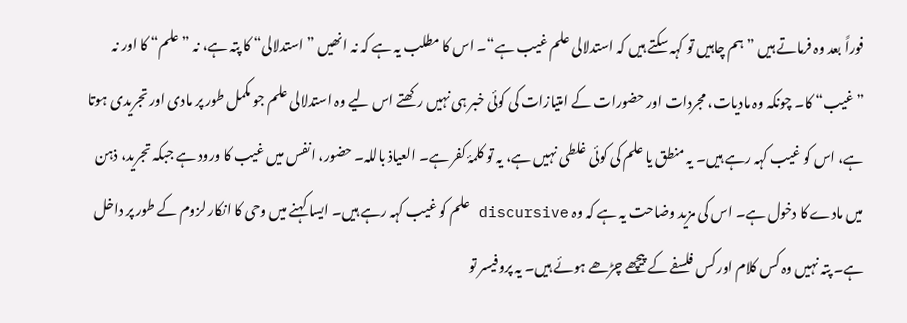فوراً بعد وہ فرماتے ہیں ”ہم چاہیں تو کہہ سکتے ہیں کہ استدلالی علم غیب ہے“۔ اس کا مطلب یہ ہے کہ نہ انھیں ”استدلالی“ کا پتہ ہے، نہ ”علم“ کا اور نہ ”غیب“ کا۔ چونکہ وہ مادیات، مجردات اور حضورات کے امتیازات کی کوئی خبر ہی نہیں رکھتے اس لیے وہ استدلالی علم جو مکمل طور پر مادی اور تجریدی ہوتا ہے، اس کو غیب کہہ رہے ہیں۔ یہ منطق یا علم کی کوئی غلطی نہیں ہے، یہ تو کلمۂ کفر ہے۔ العیاذ باللہ۔ حضور، انفس میں غیب کا ورود ہے جبکہ تجرید، ذہن میں مادے کا دخول ہے۔ اس کی مزید وضاحت یہ ہے کہ وہ discursive علم کو غیب کہہ رہے ہیں۔ ایسا کہنے میں وحی کا انکار لزوم کے طور پر داخل ہے۔ پتہ نہیں وہ کس کلام اور کس فلسفے کے پیچھے چڑھے ہوئے ہیں۔ یہ پروفیسر تو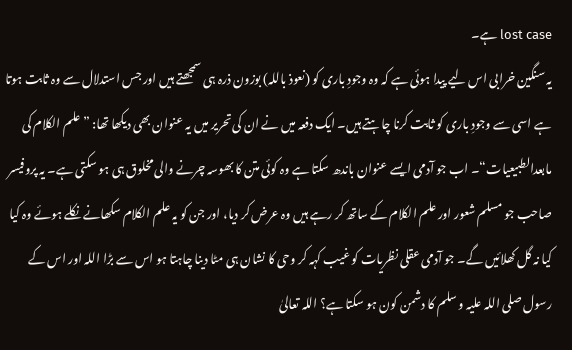lost case ہے۔
یہ سنگین خرابی اس لیے پیدا ہوئی ہے کہ وہ وجودِ باری کو (نعوذ باللہ) بوزون ذرہ ہی سمجھتے ہیں اور جس استدلال سے وہ ثابت ہوتا ہے اسی سے وجودِ باری کو ثابت کرنا چاہتے ہیں۔ ایک دفعہ میں نے ان کی تحریر میں یہ عنوان بھی دیکھا تھا: ”علم الکلام کی مابعدالطبیعیات“۔ اب جو آدمی ایسے عنوان باندھ سکتا ہے وہ کوئی متن کا بھوسہ چرنے والی مخلوق ہی ہو سکتی ہے۔ یہ پروفیسر صاحب جو مسلم شعور اور علم الکلام کے ساتھ کر رہے ہیں وہ عرض کر دیا، اور جن کو یہ علم الکلام سکھانے نکلے ہوئے وہ کیا کیا نہ گل کھلائیں گے۔ جو آدمی عقلی نظریات کو غیب کہہ کر وحی کا نشان ہی مٹا دینا چاہتا ہو اس سے بڑا اللہ اور اس کے رسول صلی اللہ علیہ و سلم کا دشمن کون ہو سکتا ہے؟ اللہ تعالیٰ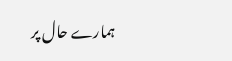ہمارے حال پر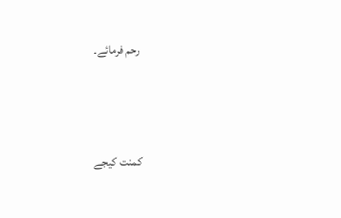رحم فرمائے۔




کمنت کیجے